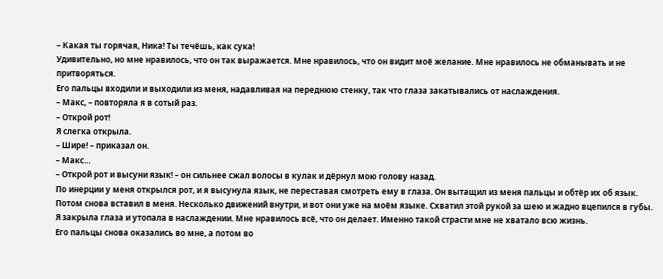– Какая ты горячая, Ника! Ты течёшь, как сука!
Удивительно, но мне нравилось, что он так выражается. Мне нравилось, что он видит моё желание. Мне нравилось не обманывать и не притворяться.
Его пальцы входили и выходили из меня, надавливая на переднюю стенку, так что глаза закатывались от наслаждения.
– Макс, – повторяла я в сотый раз.
– Открой рот!
Я слегка открыла.
– Шире! – приказал он.
– Макс…
– Открой рот и высуни язык! – он сильнее сжал волосы в кулак и дёрнул мою голову назад.
По инерции у меня открылся рот, и я высунула язык, не переставая смотреть ему в глаза. Он вытащил из меня пальцы и обтёр их об язык. Потом снова вставил в меня. Несколько движений внутри, и вот они уже на моём языке. Схватил этой рукой за шею и жадно вцепился в губы. Я закрыла глаза и утопала в наслаждении. Мне нравилось всё, что он делает. Именно такой страсти мне не хватало всю жизнь.
Его пальцы снова оказались во мне, а потом во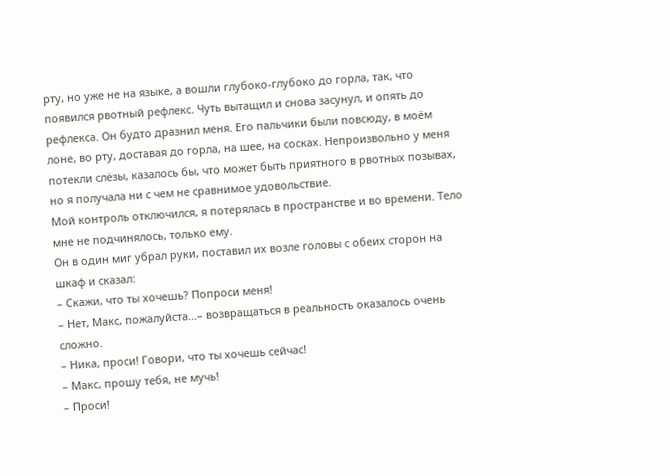рту, но уже не на языке, а вошли глубоко-глубоко до горла, так, что появился рвотный рефлекс. Чуть вытащил и снова засунул, и опять до рефлекса. Он будто дразнил меня. Его пальчики были повсюду, в моём лоне, во рту, доставая до горла, на шее, на сосках. Непроизвольно у меня потекли слёзы, казалось бы, что может быть приятного в рвотных позывах, но я получала ни с чем не сравнимое удовольствие.
Мой контроль отключился, я потерялась в пространстве и во времени. Тело мне не подчинялось, только ему.
Он в один миг убрал руки, поставил их возле головы с обеих сторон на шкаф и сказал:
– Скажи, что ты хочешь? Попроси меня!
– Нет, Макс, пожалуйста…– возвращаться в реальность оказалось очень сложно.
– Ника, проси! Говори, что ты хочешь сейчас!
– Макс, прошу тебя, не мучь!
– Проси!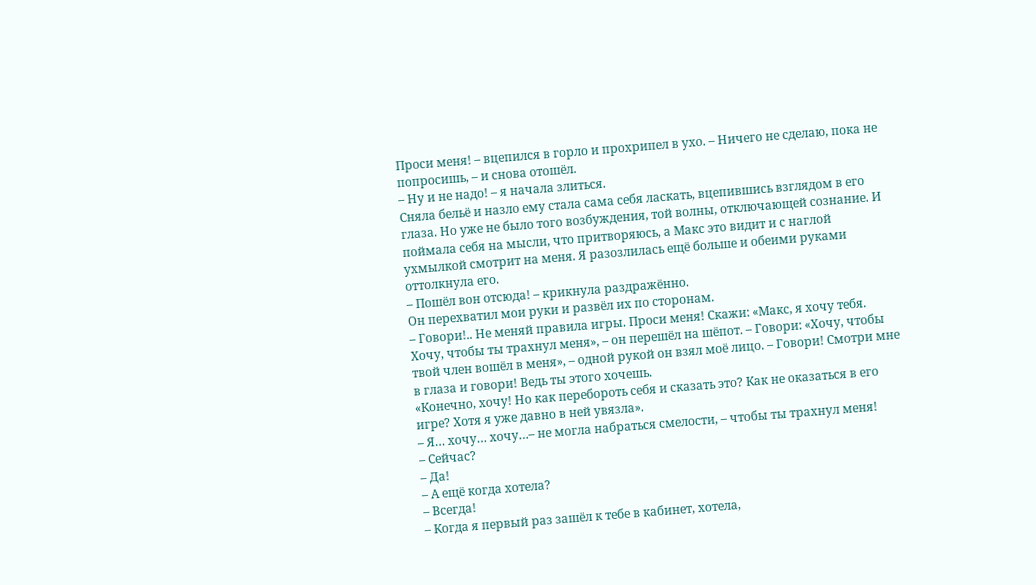Проси меня! – вцепился в горло и прохрипел в ухо. – Ничего не сделаю, пока не попросишь, – и снова отошёл.
– Ну и не надо! – я начала злиться.
Сняла бельё и назло ему стала сама себя ласкать, вцепившись взглядом в его глаза. Но уже не было того возбуждения, той волны, отключающей сознание. И поймала себя на мысли, что притворяюсь, а Макс это видит и с наглой ухмылкой смотрит на меня. Я разозлилась ещё больше и обеими руками оттолкнула его.
– Пошёл вон отсюда! – крикнула раздражённо.
Он перехватил мои руки и развёл их по сторонам.
– Говори!.. Не меняй правила игры. Проси меня! Скажи: «Макс, я хочу тебя. Хочу, чтобы ты трахнул меня», – он перешёл на шёпот. – Говори: «Хочу, чтобы твой член вошёл в меня», – одной рукой он взял моё лицо. – Говори! Смотри мне в глаза и говори! Ведь ты этого хочешь.
«Конечно, хочу! Но как перебороть себя и сказать это? Как не оказаться в его игре? Хотя я уже давно в ней увязла».
– Я… хочу… хочу…– не могла набраться смелости, – чтобы ты трахнул меня!
– Сейчас?
– Да!
– А ещё когда хотела?
– Всегда!
– Когда я первый раз зашёл к тебе в кабинет, хотела,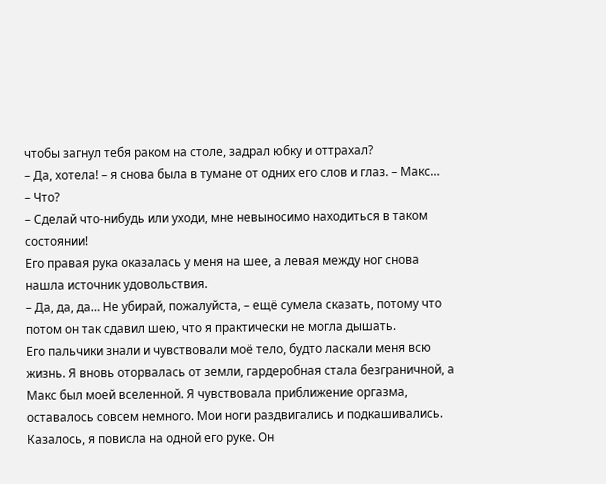чтобы загнул тебя раком на столе, задрал юбку и оттрахал?
– Да, хотела! – я снова была в тумане от одних его слов и глаз. – Макс…
– Что?
– Сделай что-нибудь или уходи, мне невыносимо находиться в таком состоянии!
Его правая рука оказалась у меня на шее, а левая между ног снова нашла источник удовольствия.
– Да, да, да… Не убирай, пожалуйста, – ещё сумела сказать, потому что потом он так сдавил шею, что я практически не могла дышать.
Его пальчики знали и чувствовали моё тело, будто ласкали меня всю жизнь. Я вновь оторвалась от земли, гардеробная стала безграничной, а Макс был моей вселенной. Я чувствовала приближение оргазма, оставалось совсем немного. Мои ноги раздвигались и подкашивались. Казалось, я повисла на одной его руке. Он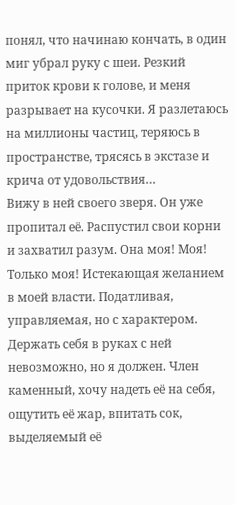понял, что начинаю кончать, в один миг убрал руку с шеи. Резкий приток крови к голове, и меня разрывает на кусочки. Я разлетаюсь на миллионы частиц, теряюсь в пространстве, трясясь в экстазе и крича от удовольствия…
Вижу в ней своего зверя. Он уже пропитал её. Распустил свои корни и захватил разум. Она моя! Моя! Только моя! Истекающая желанием в моей власти. Податливая, управляемая, но с характером. Держать себя в руках с ней невозможно, но я должен. Член каменный, хочу надеть её на себя, ощутить её жар, впитать сок, выделяемый её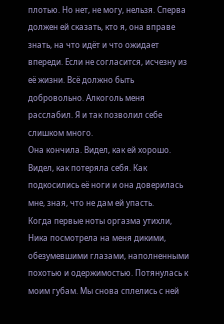плотью. Но нет, не могу, нельзя. Сперва должен ей сказать, кто я, она вправе знать, на что идёт и что ожидает впереди. Если не согласится, исчезну из её жизни. Всё должно быть добровольно. Алкоголь меня расслабил. Я и так позволил себе слишком много.
Она кончила. Видел, как ей хорошо. Видел, как потеряла себя. Как подкосились её ноги и она доверилась мне, зная, что не дам ей упасть.
Когда первые ноты оргазма утихли, Ника посмотрела на меня дикими, обезумевшими глазами, наполненными похотью и одержимостью. Потянулась к моим губам. Мы снова сплелись с ней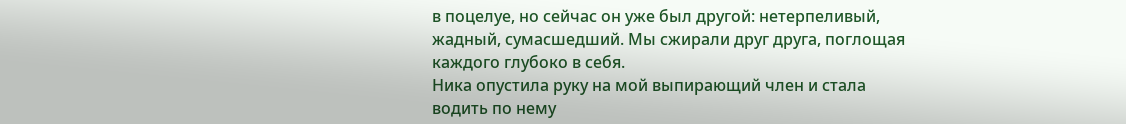в поцелуе, но сейчас он уже был другой: нетерпеливый, жадный, сумасшедший. Мы сжирали друг друга, поглощая каждого глубоко в себя.
Ника опустила руку на мой выпирающий член и стала водить по нему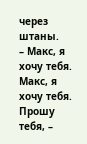через штаны.
– Макс, я хочу тебя. Макс, я хочу тебя. Прошу тебя, –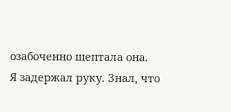озабоченно шептала она.
Я задержал руку. Знал, что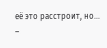её это расстроит, но…
–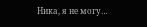Ника, я не могу…